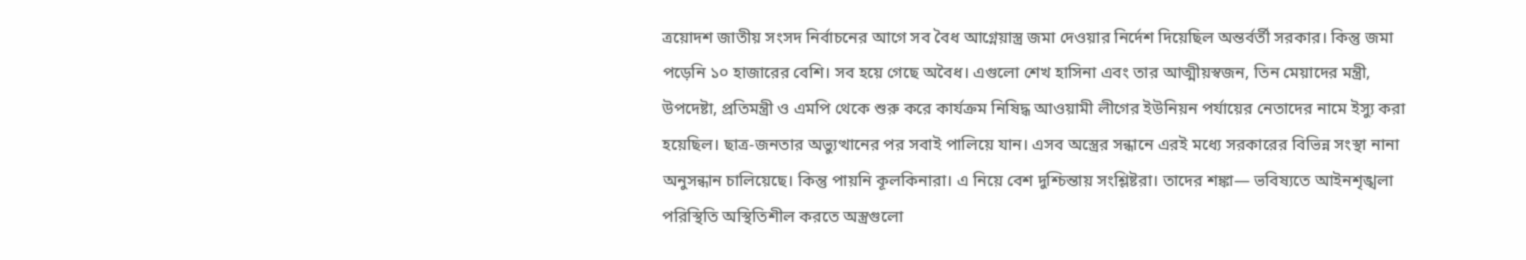ত্রয়োদশ জাতীয় সংসদ নির্বাচনের আগে সব বৈধ আগ্নেয়াস্ত্র জমা দেওয়ার নির্দেশ দিয়েছিল অন্তর্বর্তী সরকার। কিন্তু জমা পড়েনি ১০ হাজারের বেশি। সব হয়ে গেছে অবৈধ। এগুলো শেখ হাসিনা এবং তার আত্মীয়স্বজন, তিন মেয়াদের মন্ত্রী, উপদেষ্টা, প্রতিমন্ত্রী ও এমপি থেকে শুরু করে কার্যক্রম নিষিদ্ধ আওয়ামী লীগের ইউনিয়ন পর্যায়ের নেতাদের নামে ইস্যু করা হয়েছিল। ছাত্র-জনতার অভ্যুত্থানের পর সবাই পালিয়ে যান। এসব অস্ত্রের সন্ধানে এরই মধ্যে সরকারের বিভিন্ন সংস্থা নানা অনুসন্ধান চালিয়েছে। কিন্তু পায়নি কূলকিনারা। এ নিয়ে বেশ দুশ্চিন্তায় সংশ্লিষ্টরা। তাদের শঙ্কা— ভবিষ্যতে আইনশৃঙ্খলা পরিস্থিতি অস্থিতিশীল করতে অস্ত্রগুলো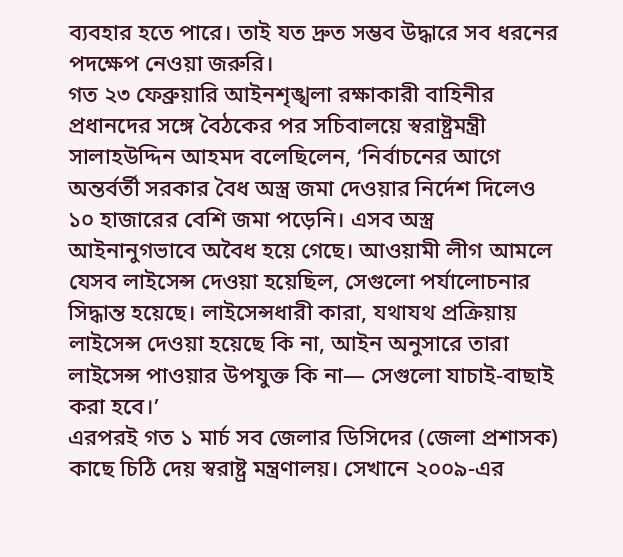ব্যবহার হতে পারে। তাই যত দ্রুত সম্ভব উদ্ধারে সব ধরনের পদক্ষেপ নেওয়া জরুরি।
গত ২৩ ফেব্রুয়ারি আইনশৃঙ্খলা রক্ষাকারী বাহিনীর প্রধানদের সঙ্গে বৈঠকের পর সচিবালয়ে স্বরাষ্ট্রমন্ত্রী সালাহউদ্দিন আহমদ বলেছিলেন, ‘নির্বাচনের আগে অন্তর্বর্তী সরকার বৈধ অস্ত্র জমা দেওয়ার নির্দেশ দিলেও ১০ হাজারের বেশি জমা পড়েনি। এসব অস্ত্র আইনানুগভাবে অবৈধ হয়ে গেছে। আওয়ামী লীগ আমলে যেসব লাইসেন্স দেওয়া হয়েছিল, সেগুলো পর্যালোচনার সিদ্ধান্ত হয়েছে। লাইসেন্সধারী কারা, যথাযথ প্রক্রিয়ায় লাইসেন্স দেওয়া হয়েছে কি না, আইন অনুসারে তারা লাইসেন্স পাওয়ার উপযুক্ত কি না— সেগুলো যাচাই-বাছাই করা হবে।’
এরপরই গত ১ মার্চ সব জেলার ডিসিদের (জেলা প্রশাসক) কাছে চিঠি দেয় স্বরাষ্ট্র মন্ত্রণালয়। সেখানে ২০০৯-এর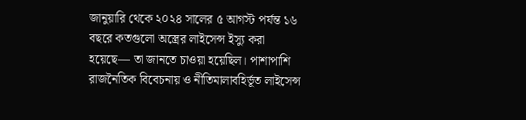জানুয়ারি থেকে ২০২৪ সালের ৫ আগস্ট পর্যন্ত ১৬ বছরে কতগুলো অস্ত্রের লাইসেন্স ইস্যু করা হয়েছে— তা জানতে চাওয়া হয়েছিল। পাশাপাশি রাজনৈতিক বিবেচনায় ও নীতিমালাবহির্ভূত লাইসেন্স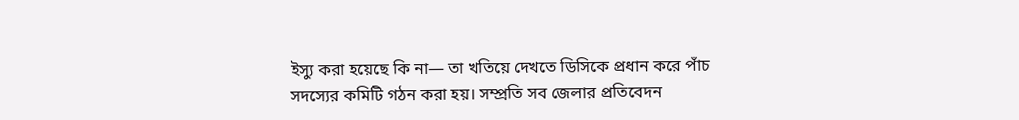ইস্যু করা হয়েছে কি না— তা খতিয়ে দেখতে ডিসিকে প্রধান করে পাঁচ সদস্যের কমিটি গঠন করা হয়। সম্প্রতি সব জেলার প্রতিবেদন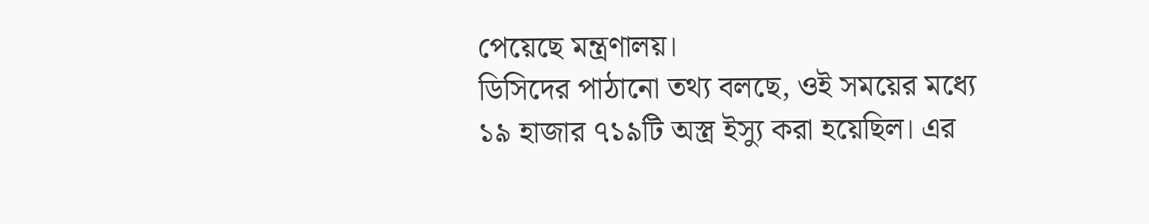পেয়েছে মন্ত্রণালয়।
ডিসিদের পাঠানো তথ্য বলছে, ওই সময়ের মধ্যে ১৯ হাজার ৭১৯টি অস্ত্র ইস্যু করা হয়েছিল। এর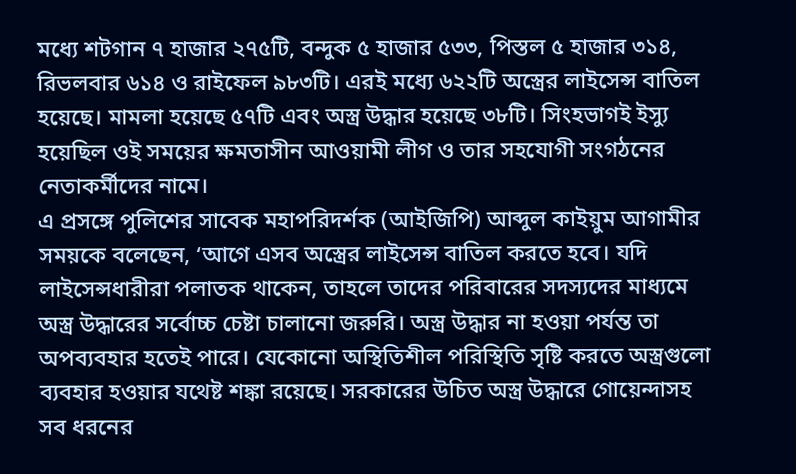মধ্যে শটগান ৭ হাজার ২৭৫টি, বন্দুক ৫ হাজার ৫৩৩, পিস্তল ৫ হাজার ৩১৪, রিভলবার ৬১৪ ও রাইফেল ৯৮৩টি। এরই মধ্যে ৬২২টি অস্ত্রের লাইসেন্স বাতিল হয়েছে। মামলা হয়েছে ৫৭টি এবং অস্ত্র উদ্ধার হয়েছে ৩৮টি। সিংহভাগই ইস্যু হয়েছিল ওই সময়ের ক্ষমতাসীন আওয়ামী লীগ ও তার সহযোগী সংগঠনের নেতাকর্মীদের নামে।
এ প্রসঙ্গে পুলিশের সাবেক মহাপরিদর্শক (আইজিপি) আব্দুল কাইয়ুম আগামীর সময়কে বলেছেন, ‘আগে এসব অস্ত্রের লাইসেন্স বাতিল করতে হবে। যদি লাইসেন্সধারীরা পলাতক থাকেন, তাহলে তাদের পরিবারের সদস্যদের মাধ্যমে অস্ত্র উদ্ধারের সর্বোচ্চ চেষ্টা চালানো জরুরি। অস্ত্র উদ্ধার না হওয়া পর্যন্ত তা অপব্যবহার হতেই পারে। যেকোনো অস্থিতিশীল পরিস্থিতি সৃষ্টি করতে অস্ত্রগুলো ব্যবহার হওয়ার যথেষ্ট শঙ্কা রয়েছে। সরকারের উচিত অস্ত্র উদ্ধারে গোয়েন্দাসহ সব ধরনের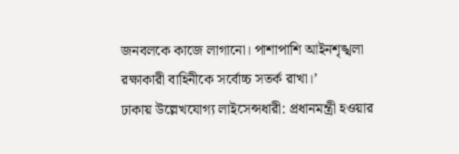জনবলকে কাজে লাগানো। পাশাপাশি আইনশৃঙ্খলা রক্ষাকারী বাহিনীকে সর্বোচ্চ সতর্ক রাখা।’
ঢাকায় উল্লেখযোগ্য লাইসেন্সধারী: প্রধানমন্ত্রী হওয়ার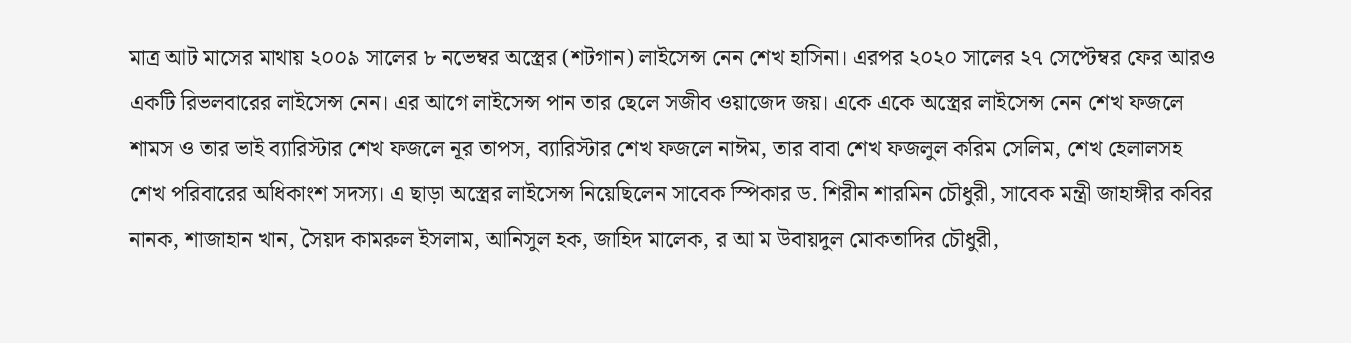মাত্র আট মাসের মাথায় ২০০৯ সালের ৮ নভেম্বর অস্ত্রের (শটগান) লাইসেন্স নেন শেখ হাসিনা। এরপর ২০২০ সালের ২৭ সেপ্টেম্বর ফের আরও একটি রিভলবারের লাইসেন্স নেন। এর আগে লাইসেন্স পান তার ছেলে সজীব ওয়াজেদ জয়। একে একে অস্ত্রের লাইসেন্স নেন শেখ ফজলে শামস ও তার ভাই ব্যারিস্টার শেখ ফজলে নূর তাপস, ব্যারিস্টার শেখ ফজলে নাঈম, তার বাবা শেখ ফজলুল করিম সেলিম, শেখ হেলালসহ শেখ পরিবারের অধিকাংশ সদস্য। এ ছাড়া অস্ত্রের লাইসেন্স নিয়েছিলেন সাবেক স্পিকার ড. শিরীন শারমিন চৌধুরী, সাবেক মন্ত্রী জাহাঙ্গীর কবির নানক, শাজাহান খান, সৈয়দ কামরুল ইসলাম, আনিসুল হক, জাহিদ মালেক, র আ ম উবায়দুল মোকতাদির চৌধুরী,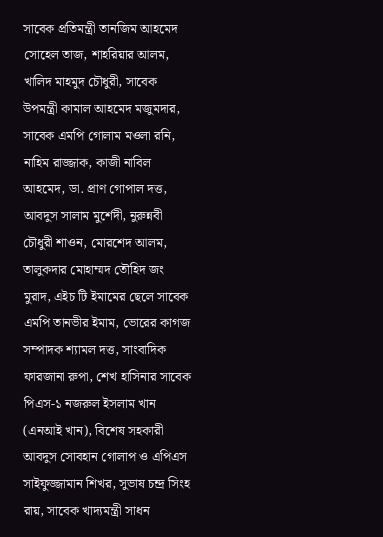সাবেক প্রতিমন্ত্রী তানজিম আহমেদ সোহেল তাজ, শাহরিয়ার আলম, খালিদ মাহমুদ চৌধুরী, সাবেক উপমন্ত্রী কামাল আহমেদ মজুমদার, সাবেক এমপি গোলাম মওলা রনি, নাহিম রাজ্জাক, কাজী নাবিল আহমেদ, ডা. প্রাণ গোপাল দত্ত, আবদুস সালাম মুর্শেদী, নুরুন্নবী চৌধুরী শাওন, মোরশেদ আলম, তালুকদার মোহাম্মদ তৌহিদ জং মুরাদ, এইচ টি ইমামের ছেলে সাবেক এমপি তানভীর ইমাম, ভোরের কাগজ সম্পাদক শ্যামল দত্ত, সাংবাদিক ফারজানা রুপা, শেখ হাসিনার সাবেক পিএস-১ নজরুল ইসলাম খান (এনআই খান), বিশেষ সহকারী আবদুস সোবহান গোলাপ ও এপিএস সাইফুজ্জামান শিখর, সুভাষ চন্দ্র সিংহ রায়, সাবেক খাদ্যমন্ত্রী সাধন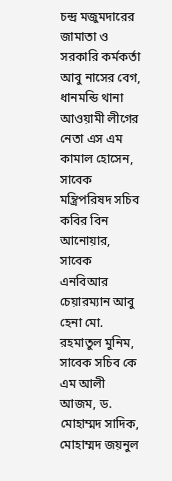চন্দ্র মজুমদারের জামাতা ও সরকারি কর্মকর্তা আবু নাসের বেগ, ধানমন্ডি থানা আওয়ামী লীগের নেতা এস এম কামাল হোসেন, সাবেক মন্ত্রিপরিষদ সচিব কবির বিন আনোয়ার, সাবেক এনবিআর চেয়ারম্যান আবু হেনা মো. রহমাতুল মুনিম, সাবেক সচিব কে এম আলী আজম, ড. মোহাম্মদ সাদিক, মোহাম্মদ জয়নুল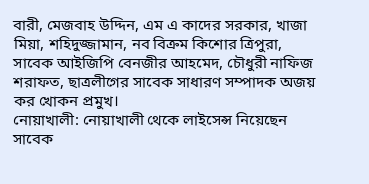বারী, মেজবাহ উদ্দিন, এম এ কাদের সরকার, খাজা মিয়া, শহিদুজ্জামান, নব বিক্রম কিশোর ত্রিপুরা, সাবেক আইজিপি বেনজীর আহমেদ, চৌধুরী নাফিজ শরাফত, ছাত্রলীগের সাবেক সাধারণ সম্পাদক অজয় কর খোকন প্রমুখ।
নোয়াখালী: নোয়াখালী থেকে লাইসেন্স নিয়েছেন সাবেক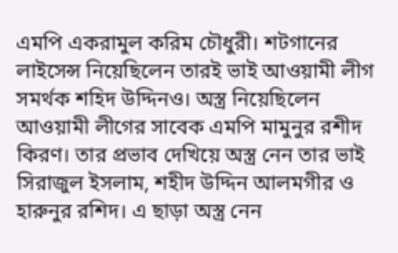এমপি একরামুল করিম চৌধুরী। শটগানের লাইসেন্স নিয়েছিলেন তারই ভাই আওয়ামী লীগ সমর্থক শহিদ উদ্দিনও। অস্ত্র নিয়েছিলেন আওয়ামী লীগের সাবেক এমপি মামুনুর রশীদ কিরণ। তার প্রভাব দেখিয়ে অস্ত্র নেন তার ভাই সিরাজুল ইসলাম, শহীদ উদ্দিন আলমগীর ও হারুনুর রশিদ। এ ছাড়া অস্ত্র নেন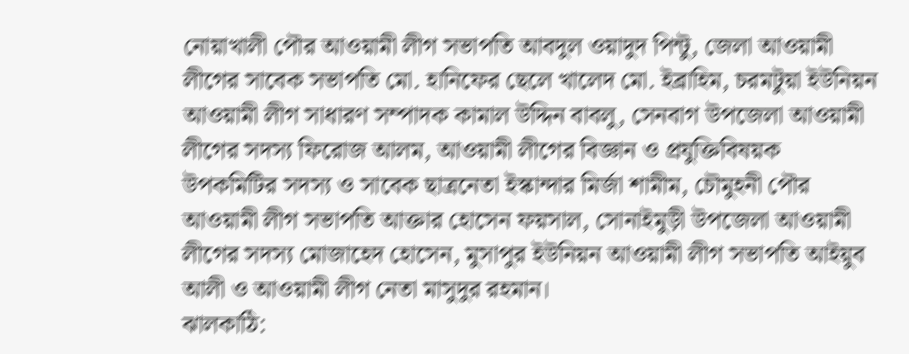নোয়াখালী পৌর আওয়ামী লীগ সভাপতি আবদুল ওয়াদুদ পিন্টু, জেলা আওয়ামী লীগের সাবেক সভাপতি মো. হানিফের ছেলে খালেদ মো. ইব্রাহিম, চরমটুয়া ইউনিয়ন আওয়ামী লীগ সাধারণ সম্পাদক কামাল উদ্দিন বাবলু, সেনবাগ উপজেলা আওয়ামী লীগের সদস্য ফিরোজ আলম, আওয়ামী লীগের বিজ্ঞান ও প্রযুক্তিবিষয়ক উপকমিটির সদস্য ও সাবেক ছাত্রনেতা ইস্কান্দার মির্জা শামীম, চৌমুহনী পৌর আওয়ামী লীগ সভাপতি আক্তার হোসেন ফয়সাল, সোনাইমুড়ী উপজেলা আওয়ামী লীগের সদস্য মোজাহেদ হোসেন, মুসাপুর ইউনিয়ন আওয়ামী লীগ সভাপতি আইয়ুব আলী ও আওয়ামী লীগ নেতা মাসুদুর রহমান।
ঝালকাঠি: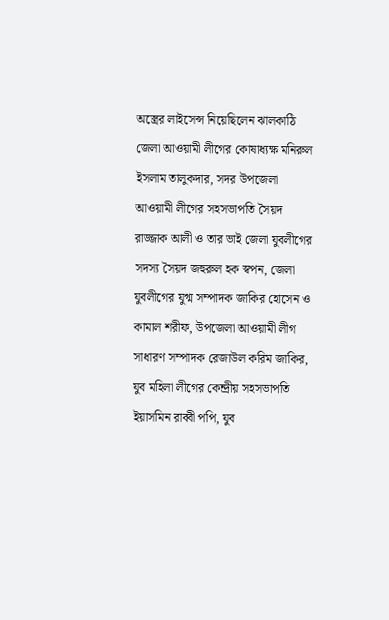অস্ত্রের লাইসেন্স নিয়েছিলেন ঝালকাঠি জেলা আওয়ামী লীগের কোষাধ্যক্ষ মনিরুল ইসলাম তালুকদার, সদর উপজেলা আওয়ামী লীগের সহসভাপতি সৈয়দ রাজ্জাক আলী ও তার ভাই জেলা যুবলীগের সদস্য সৈয়দ জহুরুল হক স্বপন, জেলা যুবলীগের যুগ্ম সম্পাদক জাকির হোসেন ও কামাল শরীফ, উপজেলা আওয়ামী লীগ সাধারণ সম্পাদক রেজাউল করিম জাকির, যুব মহিলা লীগের কেন্দ্রীয় সহসভাপতি ইয়াসমিন রাব্বী পপি, যুব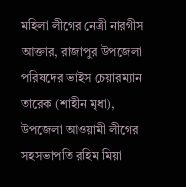মহিলা লীগের নেত্রী নারগীস আক্তার, রাজাপুর উপজেলা পরিষদের ভাইস চেয়ারম্যান তারেক (শাহীন মৃধা), উপজেলা আওয়ামী লীগের সহসভাপতি রহিম মিয়া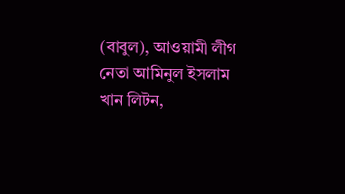(বাবুল), আওয়ামী লীগ নেতা আমিনুল ইসলাম খান লিটন,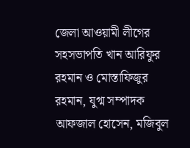জেলা আওয়ামী লীগের সহসভাপতি খান আরিফুর রহমান ও মোস্তাফিজুর রহমান, যুগ্ম সম্পাদক আফজাল হোসেন, মজিবুল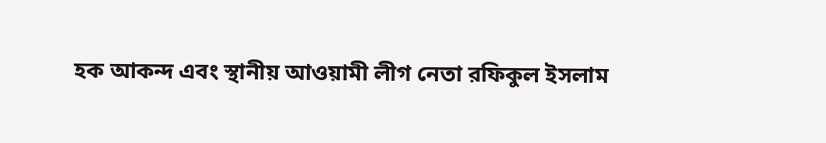হক আকন্দ এবং স্থানীয় আওয়ামী লীগ নেতা রফিকুল ইসলাম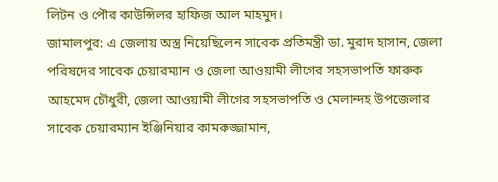লিটন ও পৌর কাউন্সিলর হাফিজ আল মাহমুদ।
জামালপুর: এ জেলায় অস্ত্র নিয়েছিলেন সাবেক প্রতিমন্ত্রী ডা. মুরাদ হাসান, জেলা পরিষদের সাবেক চেয়ারম্যান ও জেলা আওয়ামী লীগের সহসভাপতি ফারুক আহমেদ চৌধুরী, জেলা আওয়ামী লীগের সহসভাপতি ও মেলান্দহ উপজেলার সাবেক চেয়ারম্যান ইঞ্জিনিয়ার কামরুজ্জামান,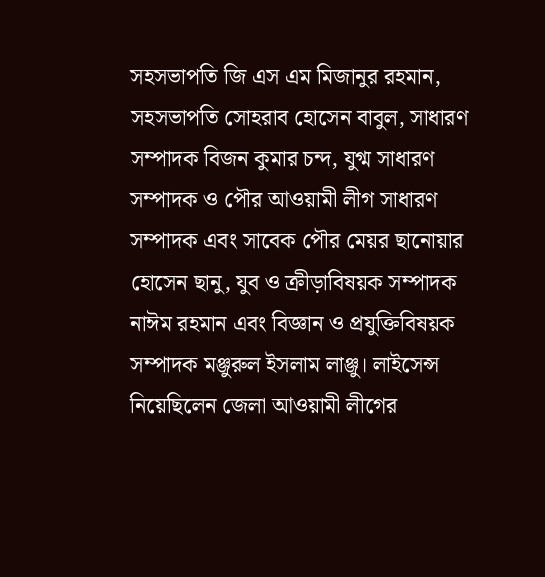সহসভাপতি জি এস এম মিজানুর রহমান, সহসভাপতি সোহরাব হোসেন বাবুল, সাধারণ সম্পাদক বিজন কুমার চন্দ, যুগ্ম সাধারণ সম্পাদক ও পৌর আওয়ামী লীগ সাধারণ সম্পাদক এবং সাবেক পৌর মেয়র ছানোয়ার হোসেন ছানু, যুব ও ক্রীড়াবিষয়ক সম্পাদক নাঈম রহমান এবং বিজ্ঞান ও প্রযুক্তিবিষয়ক সম্পাদক মঞ্জুরুল ইসলাম লাঞ্জু। লাইসেন্স নিয়েছিলেন জেলা আওয়ামী লীগের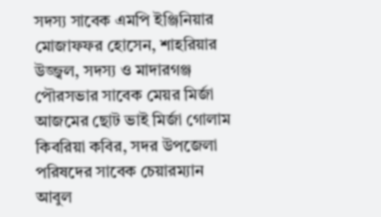সদস্য সাবেক এমপি ইঞ্জিনিয়ার মোজাফফর হোসেন, শাহরিয়ার উজ্জ্বল, সদস্য ও মাদারগঞ্জ পৌরসভার সাবেক মেয়র মির্জা আজমের ছোট ভাই মির্জা গোলাম কিবরিয়া কবির, সদর উপজেলা পরিষদের সাবেক চেয়ারম্যান আবুল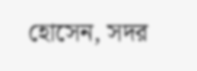হোসেন, সদর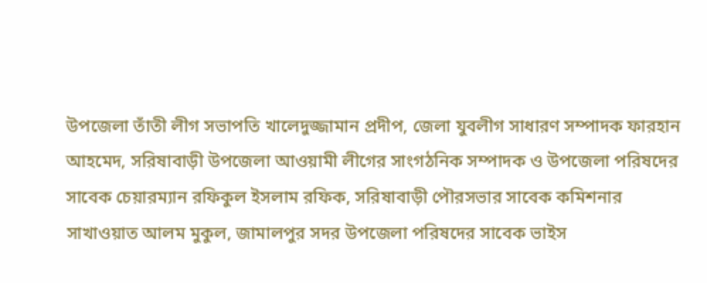উপজেলা তাঁতী লীগ সভাপতি খালেদুজ্জামান প্রদীপ, জেলা যুবলীগ সাধারণ সম্পাদক ফারহান আহমেদ, সরিষাবাড়ী উপজেলা আওয়ামী লীগের সাংগঠনিক সম্পাদক ও উপজেলা পরিষদের সাবেক চেয়ারম্যান রফিকুল ইসলাম রফিক, সরিষাবাড়ী পৌরসভার সাবেক কমিশনার সাখাওয়াত আলম মুকুল, জামালপুর সদর উপজেলা পরিষদের সাবেক ভাইস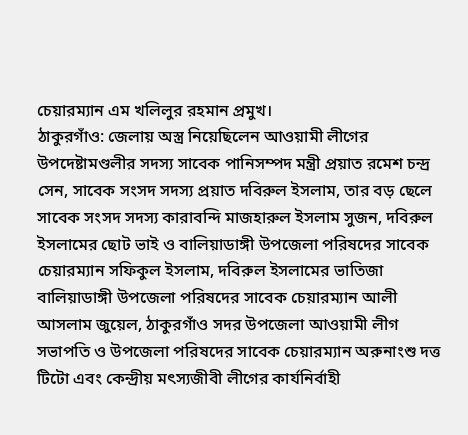চেয়ারম্যান এম খলিলুর রহমান প্রমুখ।
ঠাকুরগাঁও: জেলায় অস্ত্র নিয়েছিলেন আওয়ামী লীগের উপদেষ্টামণ্ডলীর সদস্য সাবেক পানিসম্পদ মন্ত্রী প্রয়াত রমেশ চন্দ্র সেন, সাবেক সংসদ সদস্য প্রয়াত দবিরুল ইসলাম, তার বড় ছেলে সাবেক সংসদ সদস্য কারাবন্দি মাজহারুল ইসলাম সুজন, দবিরুল ইসলামের ছোট ভাই ও বালিয়াডাঙ্গী উপজেলা পরিষদের সাবেক চেয়ারম্যান সফিকুল ইসলাম, দবিরুল ইসলামের ভাতিজা বালিয়াডাঙ্গী উপজেলা পরিষদের সাবেক চেয়ারম্যান আলী আসলাম জুয়েল, ঠাকুরগাঁও সদর উপজেলা আওয়ামী লীগ সভাপতি ও উপজেলা পরিষদের সাবেক চেয়ারম্যান অরুনাংশু দত্ত টিটো এবং কেন্দ্রীয় মৎস্যজীবী লীগের কার্যনির্বাহী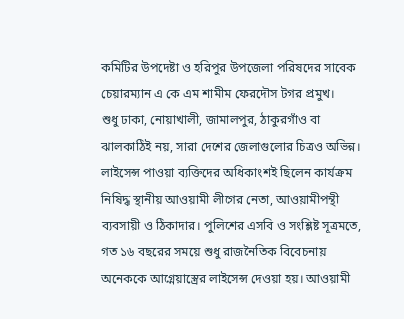কমিটির উপদেষ্টা ও হরিপুর উপজেলা পরিষদের সাবেক চেয়ারম্যান এ কে এম শামীম ফেরদৌস টগর প্রমুখ।
শুধু ঢাকা, নোয়াখালী, জামালপুর, ঠাকুরগাঁও বা ঝালকাঠিই নয়, সারা দেশের জেলাগুলোর চিত্রও অভিন্ন। লাইসেন্স পাওয়া ব্যক্তিদের অধিকাংশই ছিলেন কার্যক্রম নিষিদ্ধ স্থানীয় আওয়ামী লীগের নেতা, আওয়ামীপন্থী ব্যবসায়ী ও ঠিকাদার। পুলিশের এসবি ও সংশ্লিষ্ট সূত্রমতে, গত ১৬ বছরের সময়ে শুধু রাজনৈতিক বিবেচনায় অনেককে আগ্নেয়াস্ত্রের লাইসেন্স দেওয়া হয়। আওয়ামী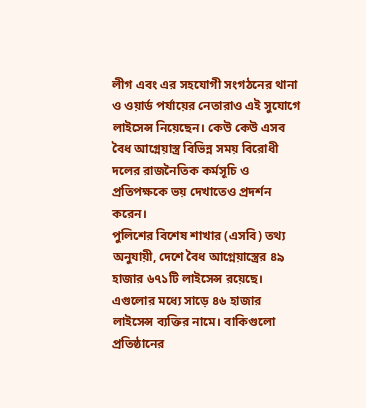লীগ এবং এর সহযোগী সংগঠনের থানা ও ওয়ার্ড পর্যায়ের নেতারাও এই সুযোগে লাইসেন্স নিয়েছেন। কেউ কেউ এসব বৈধ আগ্নেয়াস্ত্র বিভিন্ন সময় বিরোধী দলের রাজনৈতিক কর্মসূচি ও প্রতিপক্ষকে ভয় দেখাতেও প্রদর্শন করেন।
পুলিশের বিশেষ শাখার (এসবি) তথ্য অনুযায়ী, দেশে বৈধ আগ্নেয়াস্ত্রের ৪৯ হাজার ৬৭১টি লাইসেন্স রয়েছে। এগুলোর মধ্যে সাড়ে ৪৬ হাজার লাইসেন্স ব্যক্তির নামে। বাকিগুলো প্রতিষ্ঠানের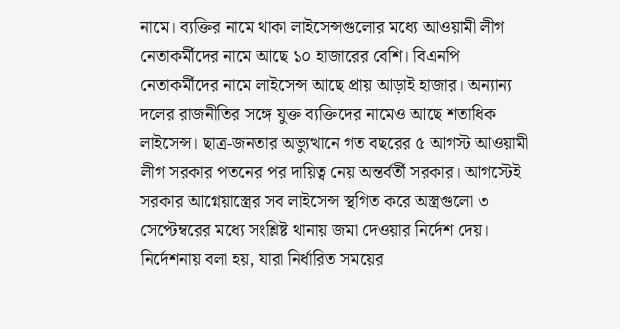নামে। ব্যক্তির নামে থাকা লাইসেন্সগুলোর মধ্যে আওয়ামী লীগ নেতাকর্মীদের নামে আছে ১০ হাজারের বেশি। বিএনপি নেতাকর্মীদের নামে লাইসেন্স আছে প্রায় আড়াই হাজার। অন্যান্য দলের রাজনীতির সঙ্গে যুক্ত ব্যক্তিদের নামেও আছে শতাধিক লাইসেন্স। ছাত্র-জনতার অভ্যুত্থানে গত বছরের ৫ আগস্ট আওয়ামী লীগ সরকার পতনের পর দায়িত্ব নেয় অন্তর্বর্তী সরকার। আগস্টেই সরকার আগ্নেয়াস্ত্রের সব লাইসেন্স স্থগিত করে অস্ত্রগুলো ৩ সেপ্টেম্বরের মধ্যে সংশ্লিষ্ট থানায় জমা দেওয়ার নির্দেশ দেয়। নির্দেশনায় বলা হয়, যারা নির্ধারিত সময়ের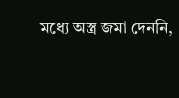মধ্যে অস্ত্র জমা দেননি,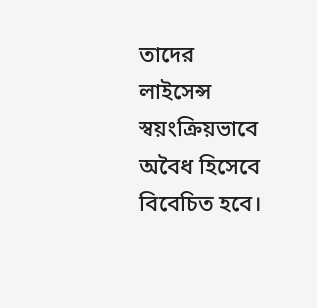তাদের লাইসেন্স স্বয়ংক্রিয়ভাবে অবৈধ হিসেবে বিবেচিত হবে।